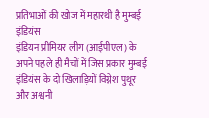प्रतिभाओं की खोज में महारथी है मुम्बई इंडियंस
इंडियन प्रीमियर लीग (आईपीएल) के अपने पहले ही मैचों में जिस प्रकार मुम्बई इंडियंस के दो खिलाड़ियों विग्नेश पुथूर और अश्वनी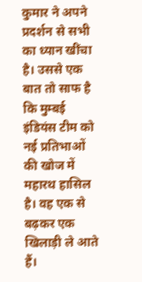कुमार ने अपने प्रदर्शन से सभी का ध्यान खींचा है। उससे एक बात तो साफ है कि मुम्बई इंडियंस टीम को नई प्रतिभाओं की खोज में महारथ हासिल है। वह एक से बढ़कर एक खिलाड़ी ले आते हैं।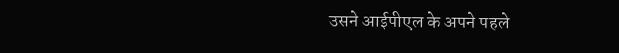उसने आईपीएल के अपने पहले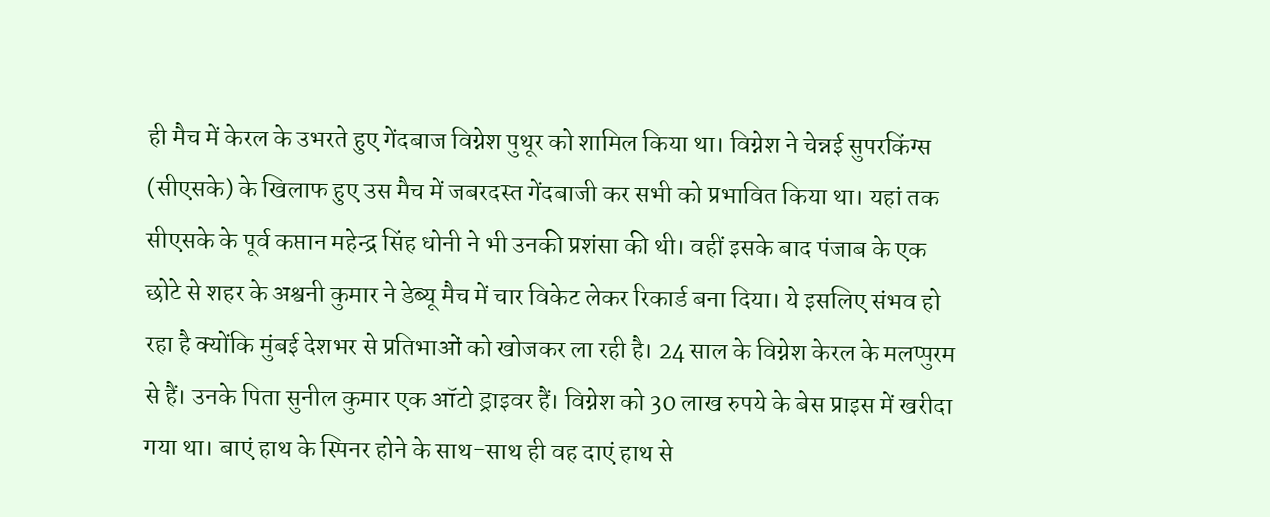ही मैच में केरल के उभरते हुए गेंदबाज विग्नेश पुथूर को शामिल किया था। विग्नेश ने चेन्नई सुपरकिंग्स (सीएसके) के खिलाफ हुए उस मैच में जबरदस्त गेंदबाजी कर सभी को प्रभावित किया था। यहां तक सीएसके के पूर्व कप्तान महेन्द्र सिंह धोनी ने भी उनकी प्रशंसा की थी। वहीं इसके बाद पंजाब के एक छोटे से शहर के अश्वनी कुमार ने डेब्यू मैच में चार विकेट लेकर रिकार्ड बना दिया। ये इसलिए संभव हो रहा है क्योंकि मुंबई देशभर से प्रतिभाओं को खोजकर ला रही है। 24 साल के विग्नेश केरल के मलप्पुरम से हैं। उनके पिता सुनील कुमार एक ऑटो ड्राइवर हैं। विग्नेश को 30 लाख रुपये के बेस प्राइस में खरीदा गया था। बाएं हाथ के स्पिनर होने के साथ-साथ ही वह दाएं हाथ से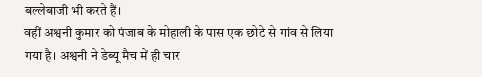बल्लेबाजी भी करते हैं।
वहीं अश्वनी कुमार को पंजाब के मोहाली के पास एक छोटे से गांव से लिया गया है। अश्वनी ने डेब्यू मैच में ही चार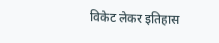विकेट लेकर इतिहास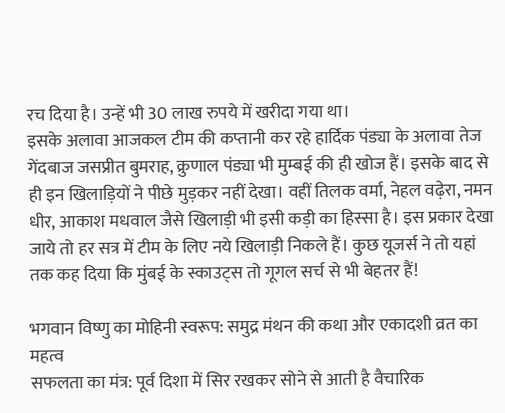रच दिया है। उन्हें भी 30 लाख रुपये में खरीदा गया था।
इसके अलावा आजकल टीम की कप्तानी कर रहे हार्दिक पंड्या के अलावा तेज गेंदबाज जसप्रीत बुमराह, क्रुणाल पंड्या भी मुम्बई की ही खोज हैं। इसके बाद से ही इन खिलाड़ियों ने पीछे मुड़कर नहीं देखा। वहीं तिलक वर्मा, नेहल वढ़ेरा, नमन धीर, आकाश मधवाल जैसे खिलाड़ी भी इसी कड़ी का हिस्सा है। इस प्रकार देखा जाये तो हर सत्र में टीम के लिए नये खिलाड़ी निकले हैं। कुछ यूजर्स ने तो यहां तक कह दिया कि मुंबई के स्काउट्स तो गूगल सर्च से भी बेहतर हैं!

भगवान विष्णु का मोहिनी स्वरूप: समुद्र मंथन की कथा और एकादशी व्रत का महत्व
सफलता का मंत्र: पूर्व दिशा में सिर रखकर सोने से आती है वैचारिक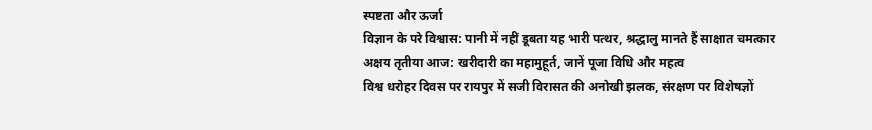स्पष्टता और ऊर्जा
विज्ञान के परे विश्वास: पानी में नहीं डूबता यह भारी पत्थर, श्रद्धालु मानते हैं साक्षात चमत्कार
अक्षय तृतीया आज: खरीदारी का महामुहूर्त, जानें पूजा विधि और महत्व
विश्व धरोहर दिवस पर रायपुर में सजी विरासत की अनोखी झलक, संरक्षण पर विशेषज्ञों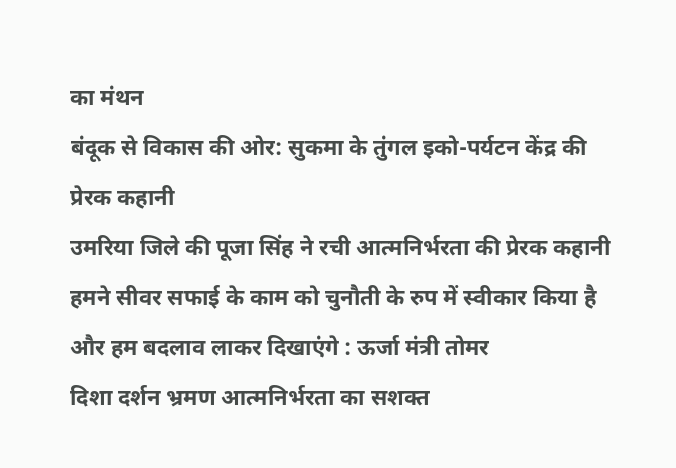का मंथन
बंदूक से विकास की ओर: सुकमा के तुंगल इको-पर्यटन केंद्र की प्रेरक कहानी
उमरिया जिले की पूजा सिंह ने रची आत्मनिर्भरता की प्रेरक कहानी
हमने सीवर सफाई के काम को चुनौती के रुप में स्वीकार किया है और हम बदलाव लाकर दिखाएंगे : ऊर्जा मंत्री तोमर
दिशा दर्शन भ्रमण आत्मनिर्भरता का सशक्त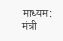माध्यम: मंत्री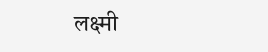लक्ष्मी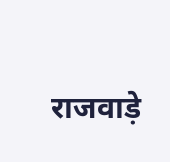राजवाड़े